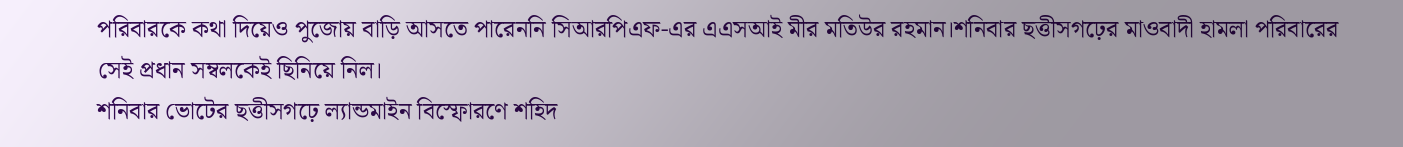পরিবারকে কথা দিয়েও পুজোয় বাড়ি আসতে পারেননি সিআরপিএফ-এর এএসআই মীর মতিউর রহমান।শনিবার ছত্তীসগঢ়ের মাওবাদী হামলা পরিবারের সেই প্রধান সম্বলকেই ছিনিয়ে নিল।
শনিবার ভোটের ছত্তীসগঢ়ে ল্যান্ডমাইন বিস্ফোরণে শহিদ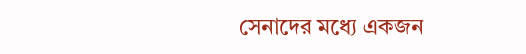সেনাদের মধ্যে একজন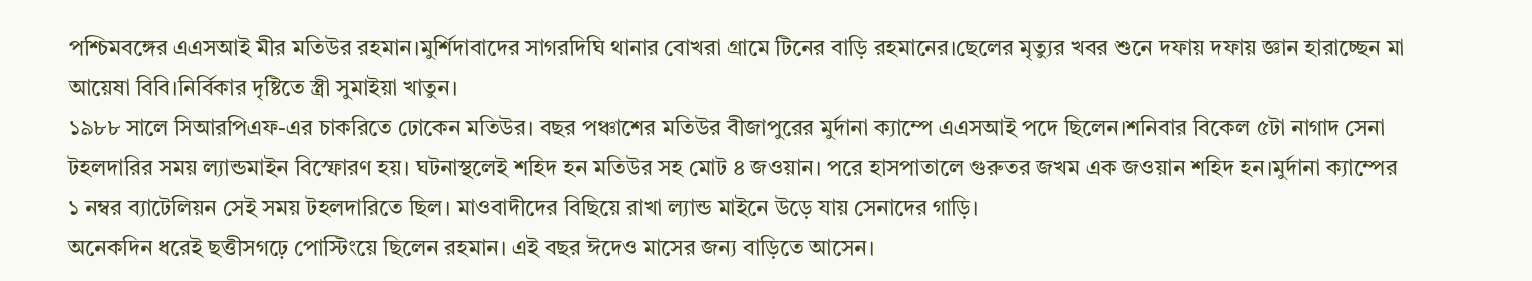পশ্চিমবঙ্গের এএসআই মীর মতিউর রহমান।মুর্শিদাবাদের সাগরদিঘি থানার বোখরা গ্রামে টিনের বাড়ি রহমানের।ছেলের মৃত্যুর খবর শুনে দফায় দফায় জ্ঞান হারাচ্ছেন মা আয়েষা বিবি।নির্বিকার দৃষ্টিতে স্ত্রী সুমাইয়া খাতুন।
১৯৮৮ সালে সিআরপিএফ-এর চাকরিতে ঢোকেন মতিউর। বছর পঞ্চাশের মতিউর বীজাপুরের মুর্দানা ক্যাম্পে এএসআই পদে ছিলেন।শনিবার বিকেল ৫টা নাগাদ সেনা টহলদারির সময় ল্যান্ডমাইন বিস্ফোরণ হয়। ঘটনাস্থলেই শহিদ হন মতিউর সহ মোট ৪ জওয়ান। পরে হাসপাতালে গুরুতর জখম এক জওয়ান শহিদ হন।মুর্দানা ক্যাম্পের ১ নম্বর ব্যাটেলিয়ন সেই সময় টহলদারিতে ছিল। মাওবাদীদের বিছিয়ে রাখা ল্যান্ড মাইনে উড়ে যায় সেনাদের গাড়ি।
অনেকদিন ধরেই ছত্তীসগঢ়ে পোস্টিংয়ে ছিলেন রহমান। এই বছর ঈদেও মাসের জন্য বাড়িতে আসেন।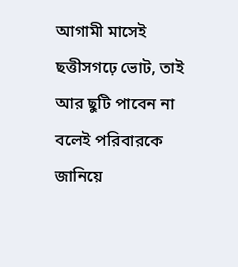আগামী মাসেই ছত্তীসগঢ়ে ভোট, তাই আর ছুটি পাবেন না বলেই পরিবারকে জানিয়ে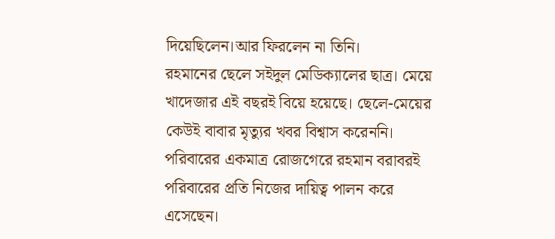দিয়েছিলেন।আর ফিরলেন না তিনি।
রহমানের ছেলে সইদুল মেডিক্যালের ছাত্র। মেয়ে খাদেজার এই বছরই বিয়ে হয়েছে। ছেলে-মেয়ের কেউই বাবার মৃত্যুর খবর বিশ্বাস করেননি। পরিবারের একমাত্র রোজগেরে রহমান বরাবরই পরিবারের প্রতি নিজের দায়িত্ব পালন করে এসেছেন।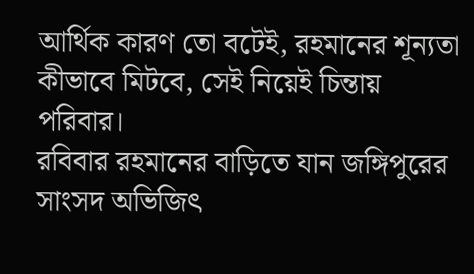আর্থিক কারণ তো বটেই, রহমানের শূন্যতা কীভাবে মিটবে, সেই নিয়েই চিন্তায় পরিবার।
রবিবার রহমানের বাড়িতে যান জঙ্গিপুরের সাংসদ অভিজিৎ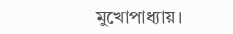মুখোপাধ্যায়।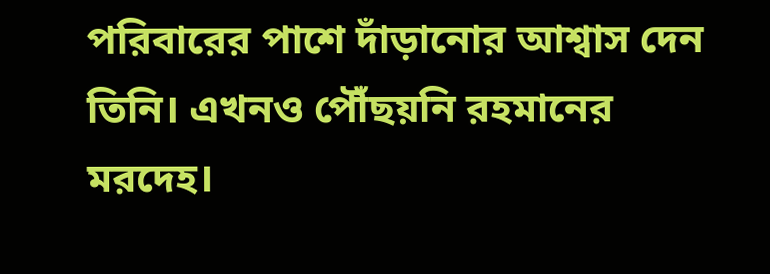পরিবারের পাশে দাঁড়ানোর আশ্বাস দেন তিনি। এখনও পৌঁছয়নি রহমানের মরদেহ।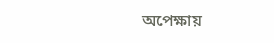অপেক্ষায়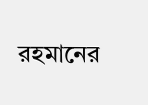রহমানের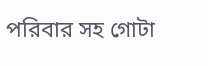পরিবার সহ গোটা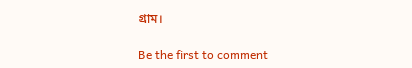গ্রাম।

Be the first to comment